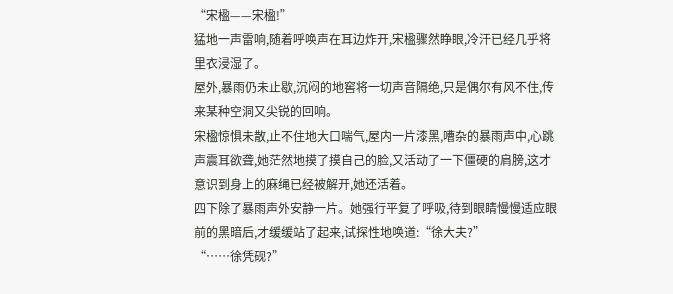“宋楹——宋楹!”
猛地一声雷响,随着呼唤声在耳边炸开,宋楹骤然睁眼,冷汗已经几乎将里衣浸湿了。
屋外,暴雨仍未止歇,沉闷的地窖将一切声音隔绝,只是偶尔有风不住,传来某种空洞又尖锐的回响。
宋楹惊惧未散,止不住地大口喘气,屋内一片漆黑,嘈杂的暴雨声中,心跳声震耳欲聋,她茫然地摸了摸自己的脸,又活动了一下僵硬的肩膀,这才意识到身上的麻绳已经被解开,她还活着。
四下除了暴雨声外安静一片。她强行平复了呼吸,待到眼睛慢慢适应眼前的黑暗后,才缓缓站了起来,试探性地唤道:“徐大夫?”
“……徐凭砚?”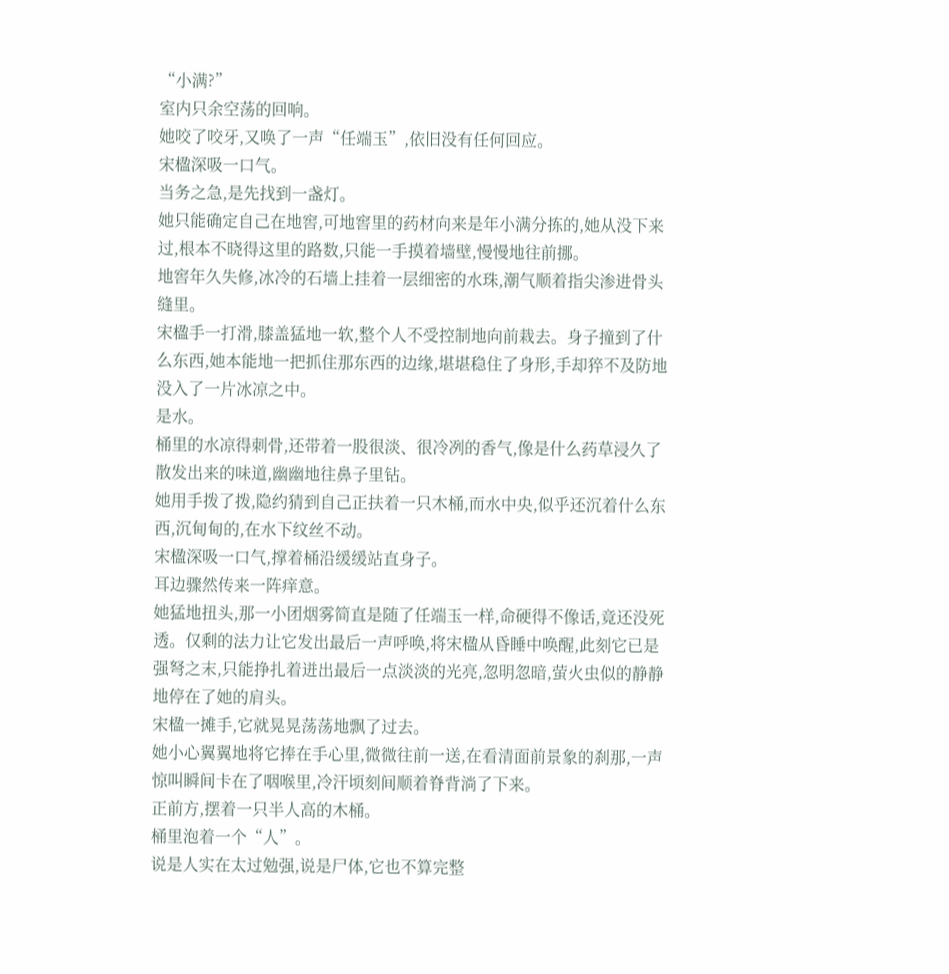“小满?”
室内只余空荡的回响。
她咬了咬牙,又唤了一声“任端玉”,依旧没有任何回应。
宋楹深吸一口气。
当务之急,是先找到一盏灯。
她只能确定自己在地窖,可地窖里的药材向来是年小满分拣的,她从没下来过,根本不晓得这里的路数,只能一手摸着墙壁,慢慢地往前挪。
地窖年久失修,冰冷的石墙上挂着一层细密的水珠,潮气顺着指尖渗进骨头缝里。
宋楹手一打滑,膝盖猛地一软,整个人不受控制地向前栽去。身子撞到了什么东西,她本能地一把抓住那东西的边缘,堪堪稳住了身形,手却猝不及防地没入了一片冰凉之中。
是水。
桶里的水凉得刺骨,还带着一股很淡、很冷冽的香气,像是什么药草浸久了散发出来的味道,幽幽地往鼻子里钻。
她用手拨了拨,隐约猜到自己正扶着一只木桶,而水中央,似乎还沉着什么东西,沉甸甸的,在水下纹丝不动。
宋楹深吸一口气,撑着桶沿缓缓站直身子。
耳边骤然传来一阵痒意。
她猛地扭头,那一小团烟雾简直是随了任端玉一样,命硬得不像话,竟还没死透。仅剩的法力让它发出最后一声呼唤,将宋楹从昏睡中唤醒,此刻它已是强弩之末,只能挣扎着迸出最后一点淡淡的光亮,忽明忽暗,萤火虫似的静静地停在了她的肩头。
宋楹一摊手,它就晃晃荡荡地飘了过去。
她小心翼翼地将它捧在手心里,微微往前一送,在看清面前景象的刹那,一声惊叫瞬间卡在了咽喉里,冷汗顷刻间顺着脊背淌了下来。
正前方,摆着一只半人高的木桶。
桶里泡着一个“人”。
说是人实在太过勉强,说是尸体,它也不算完整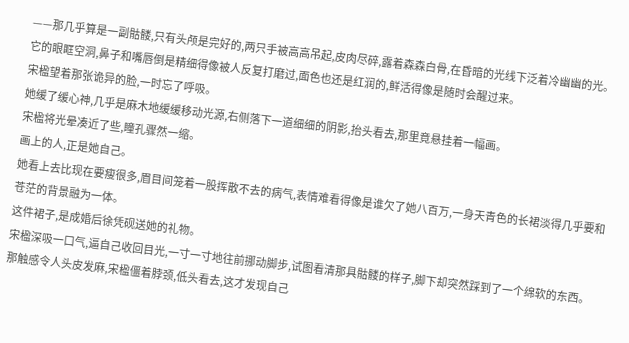——那几乎算是一副骷髅,只有头颅是完好的,两只手被高高吊起,皮肉尽碎,露着森森白骨,在昏暗的光线下泛着冷幽幽的光。
它的眼眶空洞,鼻子和嘴唇倒是精细得像被人反复打磨过,面色也还是红润的,鲜活得像是随时会醒过来。
宋楹望着那张诡异的脸,一时忘了呼吸。
她缓了缓心神,几乎是麻木地缓缓移动光源,右侧落下一道细细的阴影,抬头看去,那里竟悬挂着一幅画。
宋楹将光晕凑近了些,瞳孔骤然一缩。
画上的人,正是她自己。
她看上去比现在要瘦很多,眉目间笼着一股挥散不去的病气,表情难看得像是谁欠了她八百万,一身天青色的长裙淡得几乎要和苍茫的背景融为一体。
这件裙子,是成婚后徐凭砚送她的礼物。
宋楹深吸一口气,逼自己收回目光,一寸一寸地往前挪动脚步,试图看清那具骷髅的样子,脚下却突然踩到了一个绵软的东西。
那触感令人头皮发麻,宋楹僵着脖颈,低头看去,这才发现自己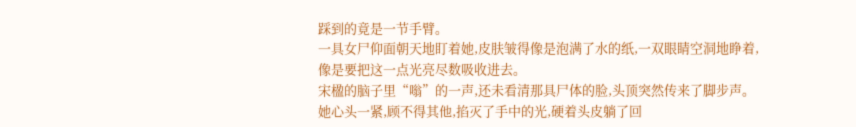踩到的竟是一节手臂。
一具女尸仰面朝天地盯着她,皮肤皱得像是泡满了水的纸,一双眼睛空洞地睁着,像是要把这一点光亮尽数吸收进去。
宋楹的脑子里“嗡”的一声,还未看清那具尸体的脸,头顶突然传来了脚步声。
她心头一紧,顾不得其他,掐灭了手中的光,硬着头皮躺了回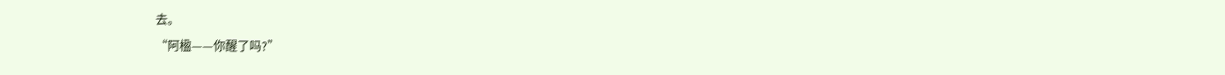去。
“阿楹——你醒了吗?”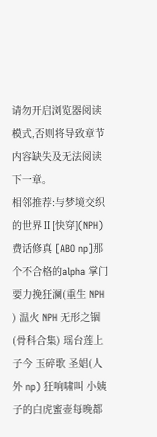请勿开启浏览器阅读模式,否则将导致章节内容缺失及无法阅读下一章。
相邻推荐:与梦境交织的世界Ⅱ[快穿](NPH) 费话修真 [ABO np]那个不合格的alpha 掌门要力挽狂澜(重生 NPH ) 温火 NPH 无形之锢(骨科合集) 瑶台莲上 子今 玉碎歌 圣娼(人外 np) 狂响啸叫 小姨子的白虎蜜壶每晚都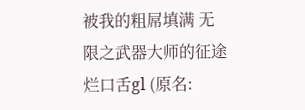被我的粗屌填满 无限之武器大师的征途 烂口舌gl (原名: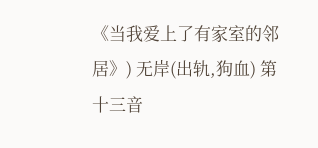《当我爱上了有家室的邻居》) 无岸(出轨,狗血) 第十三音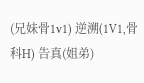(兄妹骨1v1) 逆溯(1V1,骨科H) 告真(姐弟)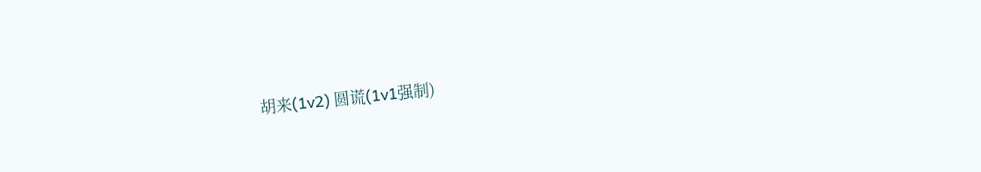胡来(1v2) 圆谎(1v1强制)